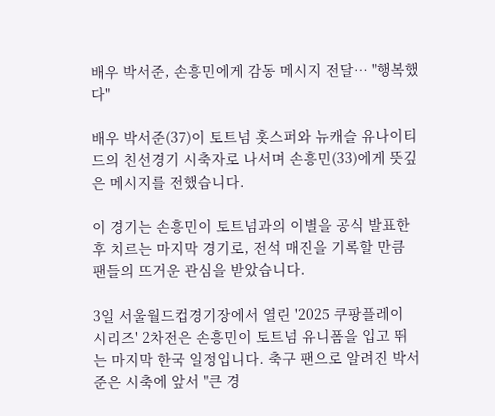배우 박서준, 손흥민에게 감동 메시지 전달… "행복했다"

배우 박서준(37)이 토트넘 홋스퍼와 뉴캐슬 유나이티드의 친선경기 시축자로 나서며 손흥민(33)에게 뜻깊은 메시지를 전했습니다.

이 경기는 손흥민이 토트넘과의 이별을 공식 발표한 후 치르는 마지막 경기로, 전석 매진을 기록할 만큼 팬들의 뜨거운 관심을 받았습니다.

3일 서울월드컵경기장에서 열린 '2025 쿠팡플레이 시리즈' 2차전은 손흥민이 토트넘 유니폼을 입고 뛰는 마지막 한국 일정입니다. 축구 팬으로 알려진 박서준은 시축에 앞서 "큰 경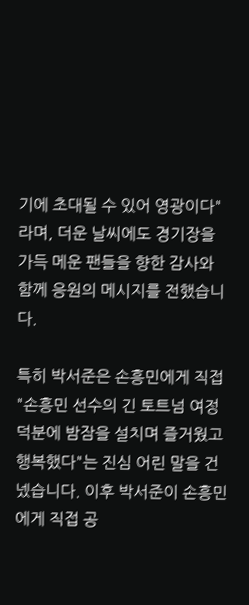기에 초대될 수 있어 영광이다"라며, 더운 날씨에도 경기장을 가득 메운 팬들을 향한 감사와 함께 응원의 메시지를 전했습니다.

특히 박서준은 손흥민에게 직접 "손흥민 선수의 긴 토트넘 여정 덕분에 밤잠을 설치며 즐거웠고 행복했다"는 진심 어린 말을 건넸습니다. 이후 박서준이 손흥민에게 직접 공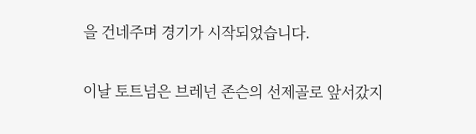을 건네주며 경기가 시작되었습니다.

이날 토트넘은 브레넌 존슨의 선제골로 앞서갔지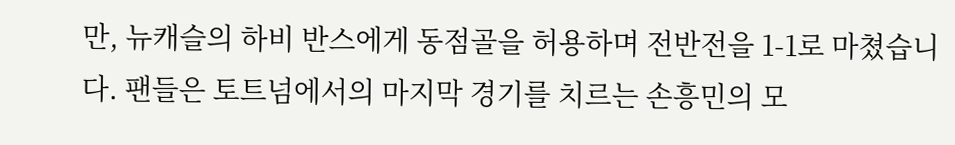만, 뉴캐슬의 하비 반스에게 동점골을 허용하며 전반전을 1-1로 마쳤습니다. 팬들은 토트넘에서의 마지막 경기를 치르는 손흥민의 모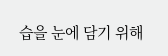습을 눈에 담기 위해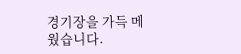경기장을 가득 메웠습니다.